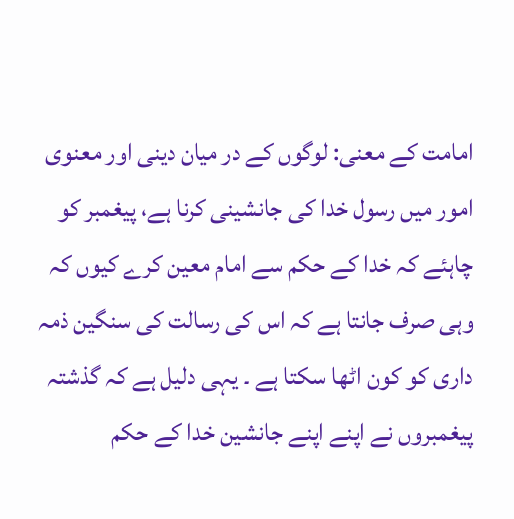امامت کے معنی: لوگوں کے در میان دینی اور معنوی امور میں رسول خدا کی جانشینی کرنا ہے، پیغمبر کو چاہئے کہ خدا کے حکم سے امام معین کرے کیوں کہ وہی صرف جانتا ہے کہ اس کی رسالت کی سنگین ذمہ داری کو کون اٹھا سکتا ہے ۔ یہی دلیل ہے کہ گذشتہ پیغمبروں نے اپنے اپنے جانشین خدا کے حکم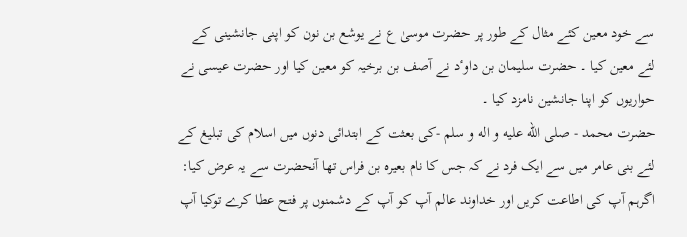سے خود معین کئے مثال کے طور پر حضرت موسیٰ ع نے یوشع بن نون کو اپنی جانشینی کے لئے معین کیا ۔ حضرت سلیمان بن داوٴد نے آصف بن برخیہ کو معین کیا اور حضرت عیسی نے حواریوں کو اپنا جانشین نامزد کیا ۔
حضرت محمد - صلی الله علیه و اله و سلم -کی بعثت کے ابتدائی دنوں میں اسلام کی تبلیغ کے لئے بنی عامر میں سے ایک فرد نے کہ جس کا نام بعیرہ بن فراس تھا آنحضرت سے یہ عرض کیا: اگرہم آپ کی اطاعت کریں اور خداوند عالم آپ کو آپ کے دشمنوں پر فتح عطا کرے توکیا آپ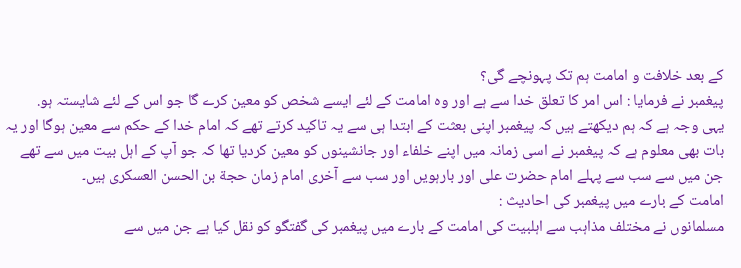کے بعد خلافت و امامت ہم تک پہونچے گی؟
پیغمبر نے فرمایا : اس امر کا تعلق خدا سے ہے اور وہ امامت کے لئے ایسے شخص کو معین کرے گا جو اس کے لئے شایستہ ہو.
یہی وجہ ہے کہ ہم دیکھتے ہیں کہ پیغمبر اپنی بعثت کے ابتدا ہی سے یہ تاکید کرتے تھے کہ امام خدا کے حکم سے معین ہوگا اور یہ بات بھی معلوم ہے کہ پیغمبر نے اسی زمانہ میں اپنے خلفاء اور جانشینوں کو معین کردیا تھا کہ جو آپ کے اہل بیت میں سے تھے جن میں سے سب سے پہلے امام حضرت علی اور بارہویں اور سب سے آخری امام زمان حجة بن الحسن العسکری ہیں۔
امامت کے بارے میں پیغمبر کی احادیث :
مسلمانوں نے مختلف مذاہب سے اہلبیت کی امامت کے بارے میں پیغمبر کی گفتگو کو نقل کیا ہے جن میں سے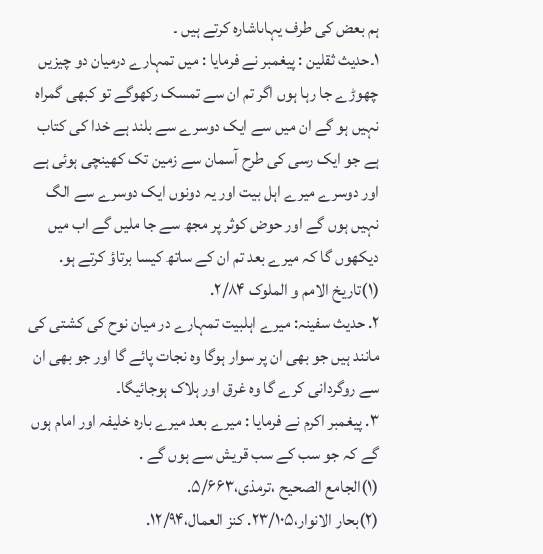ہم بعض کی طرف یہاںاشارہ کرتے ہیں ۔
۱۔حدیث ثقلین : پیغمبر نے فرمایا : میں تمہارے درمیان دو چیزیں چھوڑے جا رہا ہوں اگر تم ان سے تمسک رکھوگے تو کبھی گمراہ نہیں ہو گے ان میں سے ایک دوسرے سے بلند ہے خدا کی کتاب ہے جو ایک رسی کی طرح آسمان سے زمین تک کھینچی ہوئی ہے اور دوسرے میرے اہل بیت اور یہ دونوں ایک دوسرے سے الگ نہیں ہوں گے اور حوض کوثر پر مجھ سے جا ملیں گے اب میں دیکھوں گا کہ میرے بعد تم ان کے ساتھ کیسا برتاؤ کرتے ہو.
(۱)تاریخ الامم و الملوک ۲/۸۴.
۲. حدیث سفینہ: میرے اہلبیت تمہارے در میان نوح کی کشتی کی مانند ہیں جو بھی ان پر سوار ہوگا وہ نجات پائے گا اور جو بھی ان سے روگردانی کرے گا وہ غرق اور ہلاک ہوجائیگا۔
۳. پیغمبر اکرم نے فرمایا : میرے بعد میرے بارہ خلیفہ اور امام ہوں گے کہ جو سب کے سب قریش سے ہوں گے .
(۱)الجامع الصحیح ،ترمذی،۵/۶۶۳.
(۲)بحار الانوار،۲۳/۱۰۵. کنز العمال،۱۲/۹۴.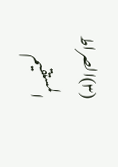(۳)الصراط المستقیم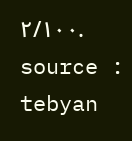۲/۱۰۰.
source : tebyan